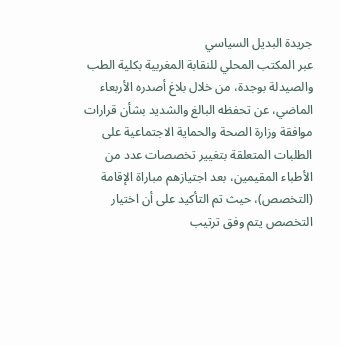جريدة البديل السياسي
عبر المكتب المحلي للنقابة المغربية بكلية الطب والصيدلة بوجدة، من خلال بلاغ أصدره الأربعاء الماضي، عن تحفظه البالغ والشديد بشأن قرارات موافقة وزارة الصحة والحماية الاجتماعية على الطلبات المتعلقة بتغيير تخصصات عدد من الأطباء المقيمين، بعد اجتيازهم مباراة الإقامة (التخصص)، حيث تم التأكيد على أن اختيار التخصص يتم وفق ترتيب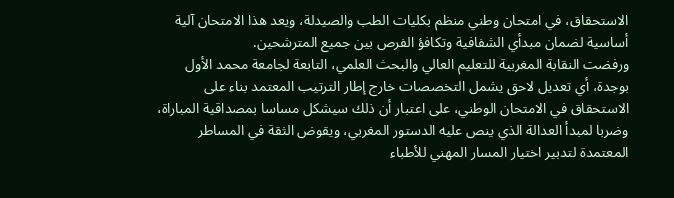الاستحقاق، في امتحان وطني منظم بكليات الطب والصيدلة، ويعد هذا الامتحان آلية أساسية لضمان مبدأي الشفافية وتكافؤ الفرص بين جميع المترشحين.
ورفضت النقابة المغربية للتعليم العالي والبحث العلمي، التابعة لجامعة محمد الأول بوجدة، أي تعديل لاحق يشمل التخصصات خارج إطار الترتيب المعتمد بناء على الاستحقاق في الامتحان الوطني، على اعتبار أن ذلك سيشكل مساسا بمصداقية المباراة، وضربا لمبدأ العدالة الذي ينص عليه الدستور المغربي، ويقوض الثقة في المساطر المعتمدة لتدبير اختيار المسار المهني للأطباء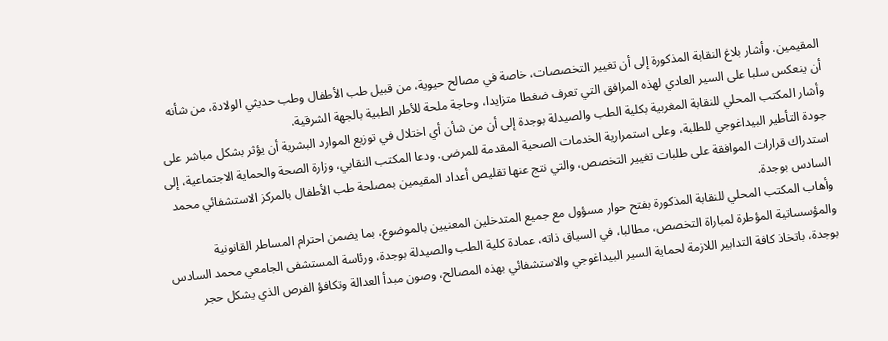المقيمين. وأشار بلاغ النقابة المذكورة إلى أن تغيير التخصصات، خاصة في مصالح حيوية، من قبيل طب الأطفال وطب حديثي الولادة، من شأنه أن ينعكس سلبا على السير العادي لهذه المرافق التي تعرف ضغطا متزايدا، وحاجة ملحة للأطر الطبية بالجهة الشرقية.
وأشار المكتب المحلي للنقابة المغربية بكلية الطب والصيدلة بوجدة إلى أن من شأن أي اختلال في توزيع الموارد البشرية أن يؤثر بشكل مباشر على جودة التأطير البيداغوجي للطلبة، وعلى استمرارية الخدمات الصحية المقدمة للمرضى. ودعا المكتب النقابي، وزارة الصحة والحماية الاجتماعية، إلى استدراك قرارات الموافقة على طلبات تغيير التخصص، والتي نتج عنها تقليص أعداد المقيمين بمصلحة طب الأطفال بالمركز الاستشفائي محمد السادس بوجدة.
وأهاب المكتب المحلي للنقابة المذكورة بفتح حوار مسؤول مع جميع المتدخلين المعنيين بالموضوع، بما يضمن احترام المساطر القانونية والمؤسساتية المؤطرة لمباراة التخصص، مطالبا، في السياق ذاته، عمادة كلية الطب والصيدلة بوجدة، ورئاسة المستشفى الجامعي محمد السادس بوجدة، باتخاذ كافة التدابير اللازمة لحماية السير البيداغوجي والاستشفائي بهذه المصالح، وصون مبدأ العدالة وتكافؤ الفرص الذي يشكل حجر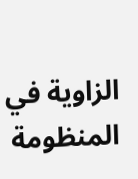الزاوية في المنظومة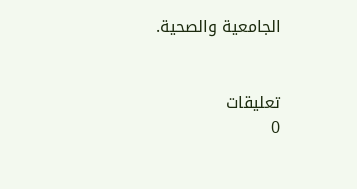الجامعية والصحية.


تعليقات
0